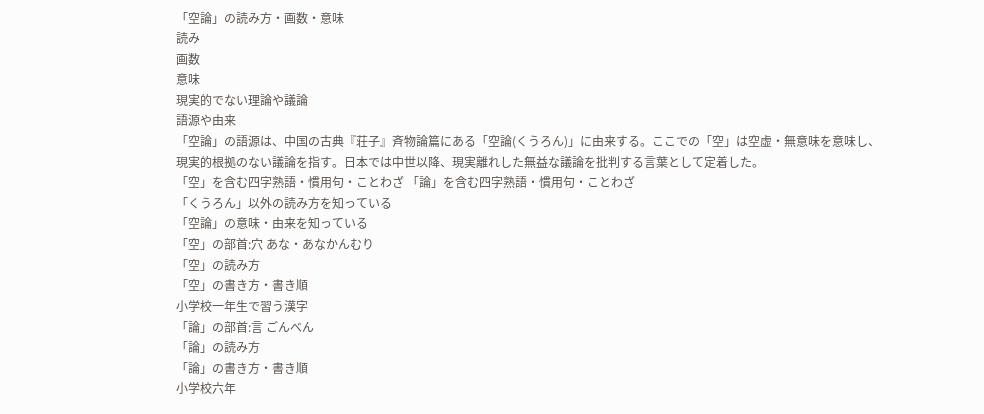「空論」の読み方・画数・意味
読み
画数
意味
現実的でない理論や議論
語源や由来
「空論」の語源は、中国の古典『荘子』斉物論篇にある「空論(くうろん)」に由来する。ここでの「空」は空虚・無意味を意味し、現実的根拠のない議論を指す。日本では中世以降、現実離れした無益な議論を批判する言葉として定着した。
「空」を含む四字熟語・慣用句・ことわざ 「論」を含む四字熟語・慣用句・ことわざ
「くうろん」以外の読み方を知っている
「空論」の意味・由来を知っている
「空」の部首:穴 あな・あなかんむり
「空」の読み方
「空」の書き方・書き順
小学校一年生で習う漢字
「論」の部首:言 ごんべん
「論」の読み方
「論」の書き方・書き順
小学校六年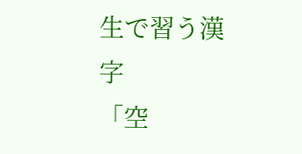生で習う漢字
「空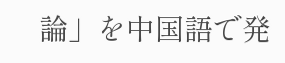論」を中国語で発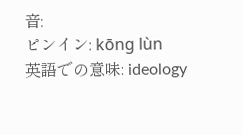音:
ピンイン: kōng lùn
英語での意味: ideology